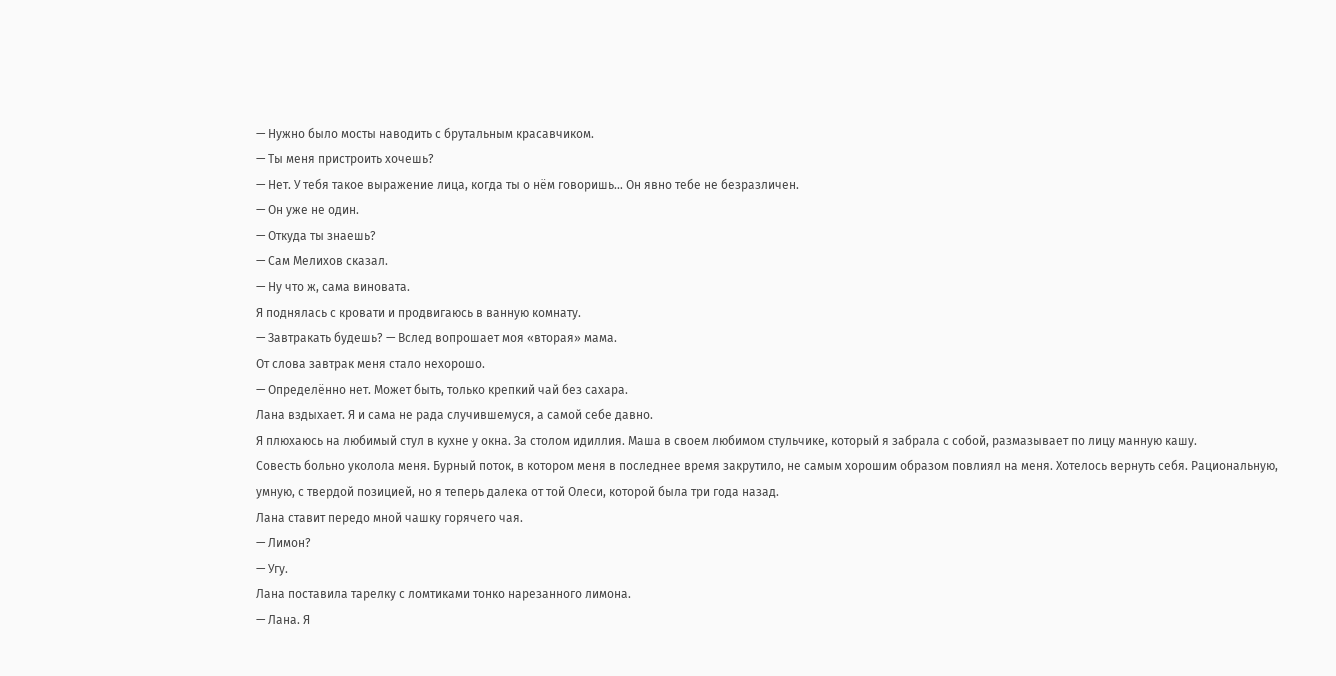— Нужно было мосты наводить с брутальным красавчиком.
— Ты меня пристроить хочешь?
— Нет. У тебя такое выражение лица, когда ты о нём говоришь… Он явно тебе не безразличен.
— Он уже не один.
— Откуда ты знаешь?
— Сам Мелихов сказал.
— Ну что ж, сама виновата.
Я поднялась с кровати и продвигаюсь в ванную комнату.
— Завтракать будешь? — Вслед вопрошает моя «вторая» мама.
От слова завтрак меня стало нехорошо.
— Определённо нет. Может быть, только крепкий чай без сахара.
Лана вздыхает. Я и сама не рада случившемуся, а самой себе давно.
Я плюхаюсь на любимый стул в кухне у окна. За столом идиллия. Маша в своем любимом стульчике, который я забрала с собой, размазывает по лицу манную кашу.
Совесть больно уколола меня. Бурный поток, в котором меня в последнее время закрутило, не самым хорошим образом повлиял на меня. Хотелось вернуть себя. Рациональную, умную, с твердой позицией, но я теперь далека от той Олеси, которой была три года назад.
Лана ставит передо мной чашку горячего чая.
— Лимон?
— Угу.
Лана поставила тарелку с ломтиками тонко нарезанного лимона.
— Лана. Я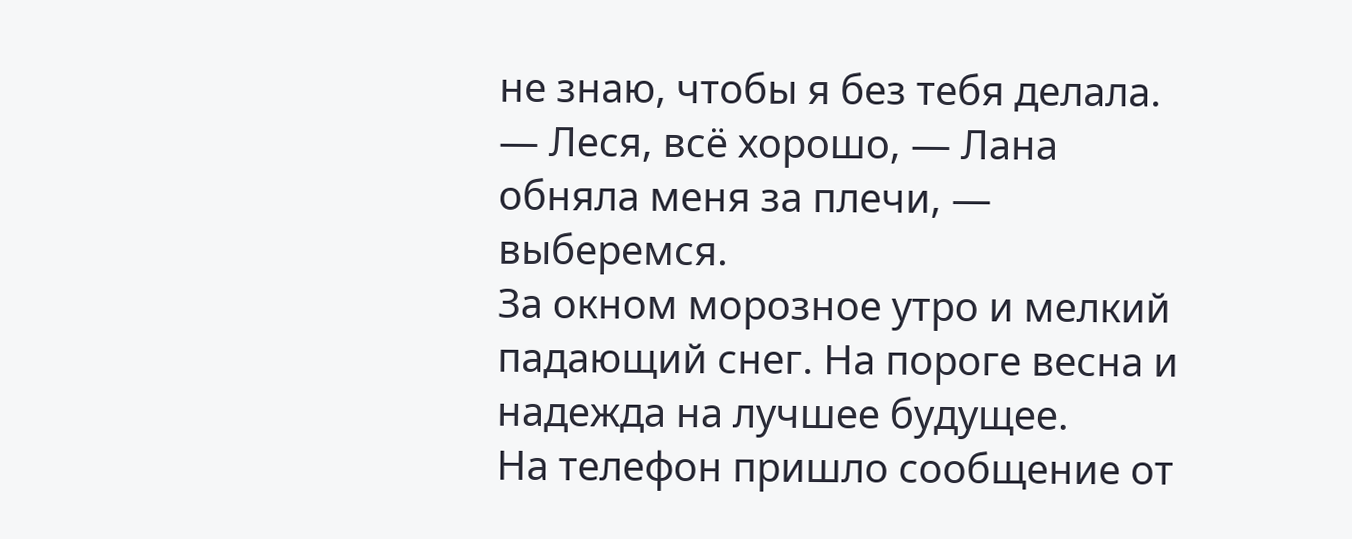не знаю, чтобы я без тебя делала.
— Леся, всё хорошо, — Лана обняла меня за плечи, — выберемся.
За окном морозное утро и мелкий падающий снег. На пороге весна и надежда на лучшее будущее.
На телефон пришло сообщение от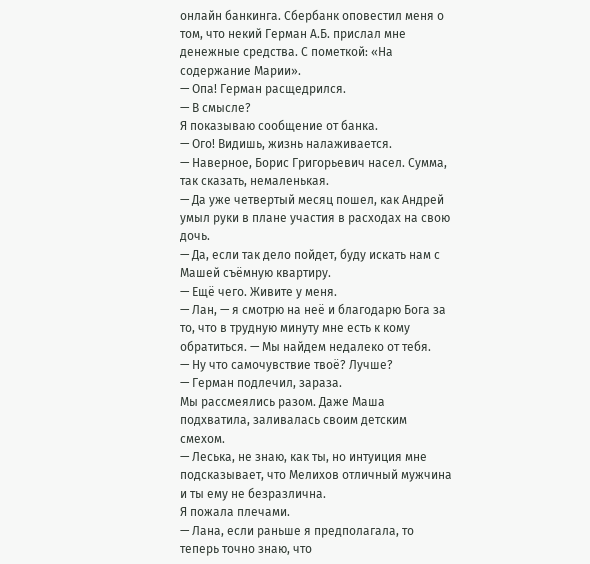онлайн банкинга. Сбербанк оповестил меня о том, что некий Герман А.Б. прислал мне денежные средства. С пометкой: «На содержание Марии».
— Опа! Герман расщедрился.
— В смысле?
Я показываю сообщение от банка.
— Ого! Видишь, жизнь налаживается.
— Наверное, Борис Григорьевич насел. Сумма, так сказать, немаленькая.
— Да уже четвертый месяц пошел, как Андрей умыл руки в плане участия в расходах на свою дочь.
— Да, если так дело пойдет, буду искать нам с Машей съёмную квартиру.
— Ещё чего. Живите у меня.
— Лан, — я смотрю на неё и благодарю Бога за то, что в трудную минуту мне есть к кому обратиться. — Мы найдем недалеко от тебя.
— Ну что самочувствие твоё? Лучше?
— Герман подлечил, зараза.
Мы рассмеялись разом. Даже Маша подхватила, заливалась своим детским смехом.
— Леська, не знаю, как ты, но интуиция мне подсказывает, что Мелихов отличный мужчина и ты ему не безразлична.
Я пожала плечами.
— Лана, если раньше я предполагала, то теперь точно знаю, что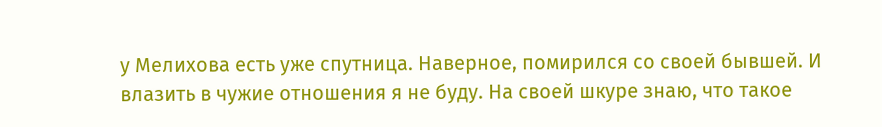у Мелихова есть уже спутница. Наверное, помирился со своей бывшей. И влазить в чужие отношения я не буду. На своей шкуре знаю, что такое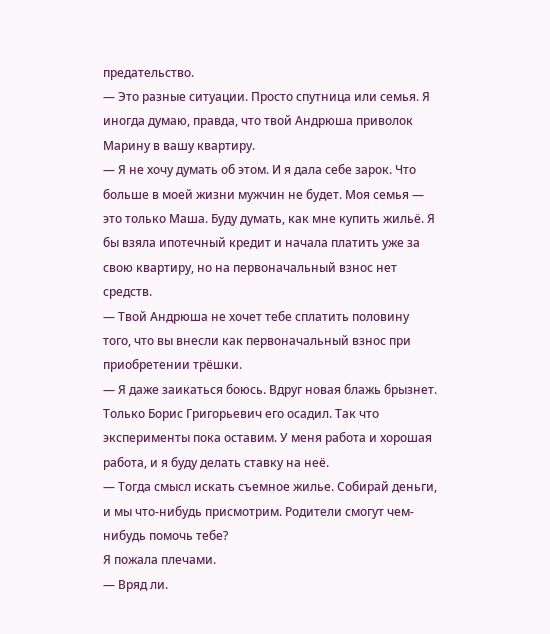предательство.
— Это разные ситуации. Просто спутница или семья. Я иногда думаю, правда, что твой Андрюша приволок Марину в вашу квартиру.
— Я не хочу думать об этом. И я дала себе зарок. Что больше в моей жизни мужчин не будет. Моя семья — это только Маша. Буду думать, как мне купить жильё. Я бы взяла ипотечный кредит и начала платить уже за свою квартиру, но на первоначальный взнос нет средств.
— Твой Андрюша не хочет тебе сплатить половину того, что вы внесли как первоначальный взнос при приобретении трёшки.
— Я даже заикаться боюсь. Вдруг новая блажь брызнет. Только Борис Григорьевич его осадил. Так что эксперименты пока оставим. У меня работа и хорошая работа, и я буду делать ставку на неё.
— Тогда смысл искать съемное жилье. Собирай деньги, и мы что-нибудь присмотрим. Родители смогут чем-нибудь помочь тебе?
Я пожала плечами.
— Вряд ли.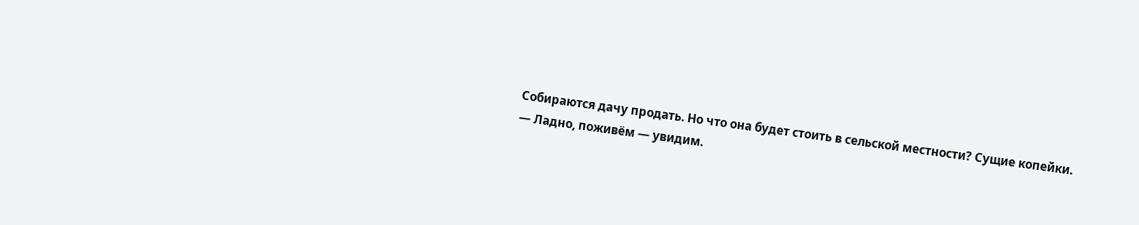Собираются дачу продать. Но что она будет стоить в сельской местности? Сущие копейки.
— Ладно, поживём — увидим.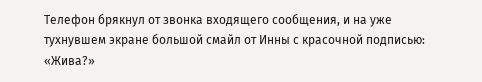Телефон брякнул от звонка входящего сообщения, и на уже тухнувшем экране большой смайл от Инны с красочной подписью: «Жива?»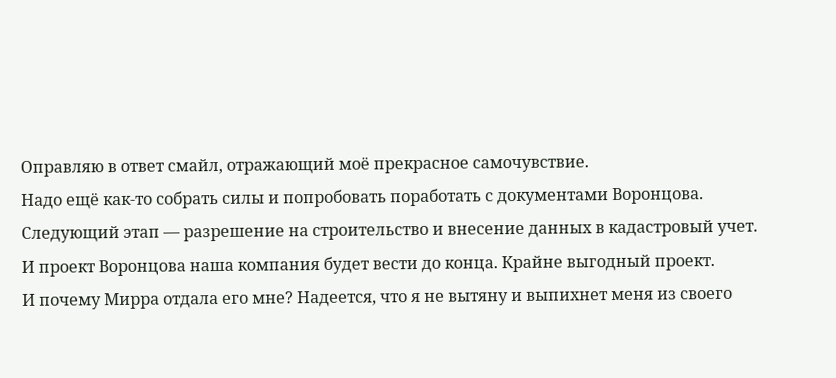Оправляю в ответ смайл, отражающий моё прекрасное самочувствие.
Надо ещё как-то собрать силы и попробовать поработать с документами Воронцова. Следующий этап — разрешение на строительство и внесение данных в кадастровый учет. И проект Воронцова наша компания будет вести до конца. Крайне выгодный проект.
И почему Мирра отдала его мне? Надеется, что я не вытяну и выпихнет меня из своего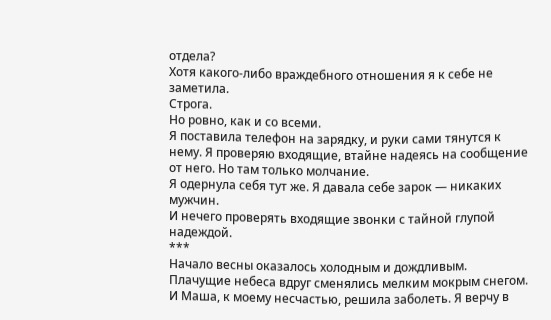отдела?
Хотя какого-либо враждебного отношения я к себе не заметила.
Строга.
Но ровно, как и со всеми.
Я поставила телефон на зарядку, и руки сами тянутся к нему. Я проверяю входящие, втайне надеясь на сообщение от него. Но там только молчание.
Я одернула себя тут же. Я давала себе зарок — никаких мужчин.
И нечего проверять входящие звонки с тайной глупой надеждой.
***
Начало весны оказалось холодным и дождливым. Плачущие небеса вдруг сменялись мелким мокрым снегом. И Маша, к моему несчастью, решила заболеть. Я верчу в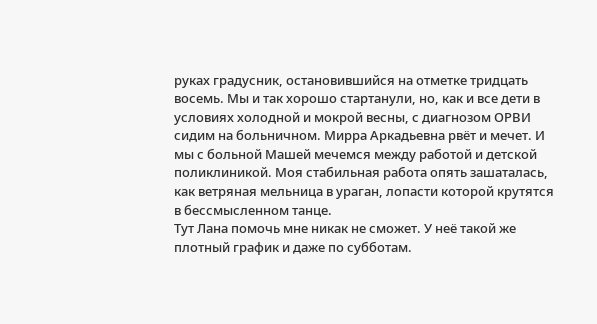руках градусник, остановившийся на отметке тридцать восемь. Мы и так хорошо стартанули, но, как и все дети в условиях холодной и мокрой весны, с диагнозом ОРВИ сидим на больничном. Мирра Аркадьевна рвёт и мечет. И мы с больной Машей мечемся между работой и детской поликлиникой. Моя стабильная работа опять зашаталась, как ветряная мельница в ураган, лопасти которой крутятся в бессмысленном танце.
Тут Лана помочь мне никак не сможет. У неё такой же плотный график и даже по субботам.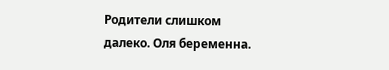Родители слишком далеко. Оля беременна.